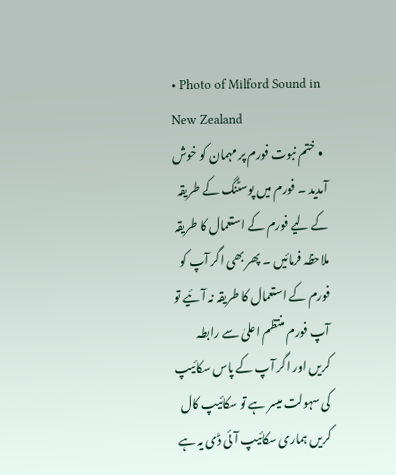• Photo of Milford Sound in New Zealand
  • ختم نبوت فورم پر مہمان کو خوش آمدید ۔ فورم میں پوسٹنگ کے طریقہ کے لیے فورم کے استعمال کا طریقہ ملاحظہ فرمائیں ۔ پھر بھی اگر آپ کو فورم کے استعمال کا طریقہ نہ آئیے تو آپ فورم منتظم اعلیٰ سے رابطہ کریں اور اگر آپ کے پاس سکائیپ کی سہولت میسر ہے تو سکائیپ کال کریں ہماری سکائیپ آئی ڈی یہ ہے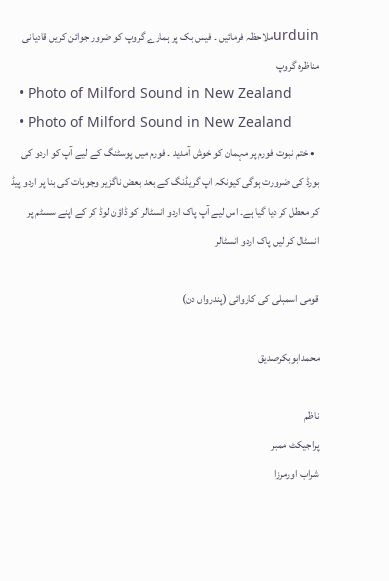urduinملاحظہ فرمائیں ۔ فیس بک پر ہمارے گروپ کو ضرور جوائن کریں قادیانی مناظرہ گروپ
  • Photo of Milford Sound in New Zealand
  • Photo of Milford Sound in New Zealand
  • ختم نبوت فورم پر مہمان کو خوش آمدید ۔ فورم میں پوسٹنگ کے لیے آپ کو اردو کی بورڈ کی ضرورت ہوگی کیونکہ اپ گریڈنگ کے بعد بعض ناگزیر وجوہات کی بنا پر اردو پیڈ کر معطل کر دیا گیا ہے۔ اس لیے آپ پاک اردو انسٹالر کو ڈاؤن لوڈ کر کے اپنے سسٹم پر انسٹال کر لیں پاک اردو انسٹالر

قومی اسمبلی کی کاروائی (پندرواں دن)

محمدابوبکرصدیق

ناظم
پراجیکٹ ممبر
شراب اورمرزا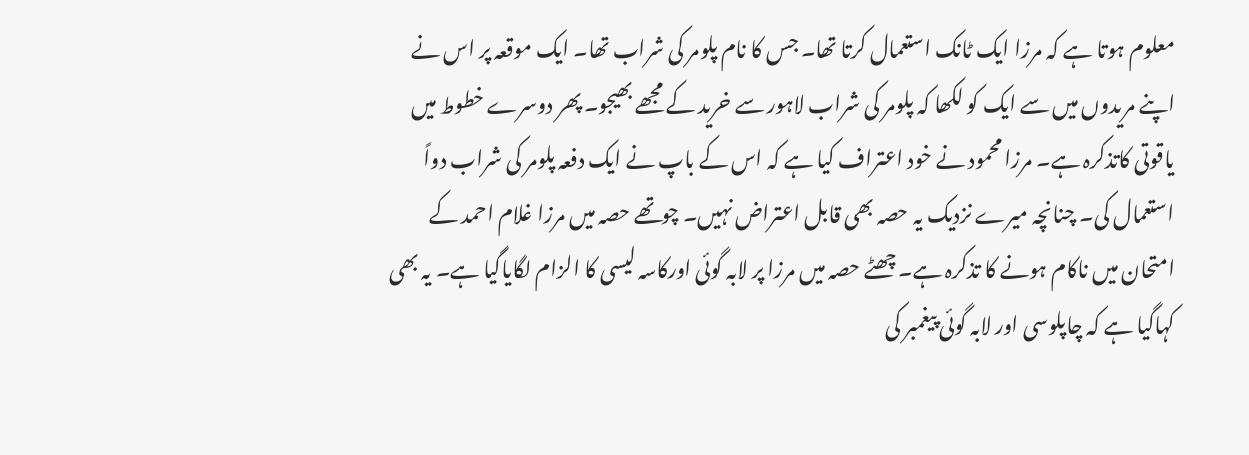معلوم ہوتا ہے کہ مرزا ایک ٹانک استعمال کرتا تھا۔ جس کا نام پلومر کی شراب تھا۔ ایک موقعہ پر اس نے اپنے مریدوں میں سے ایک کو لکھا کہ پلومر کی شراب لاہور سے خرید کے مجھے بھیجو۔ پھر دوسرے خطوط میں یاقوتی کاتذکرہ ہے۔ مرزا محمود نے خود اعتراف کیا ہے کہ اس کے باپ نے ایک دفعہ پلومر کی شراب دواً استعمال کی۔ چنانچہ میرے نزدیک یہ حصہ بھی قابل اعتراض نہیں۔ چوتھے حصہ میں مرزا غلام احمد کے امتحان میں ناکام ہونے کا تذکرہ ہے۔ چھٹے حصہ میں مرزا پر لابہ گوئی اورکاسہ لیسی کا الزام لگایاگیا ہے۔ یہ بھی کہاگیا ہے کہ چاپلوسی اور لابہ گوئی پیغمبر کی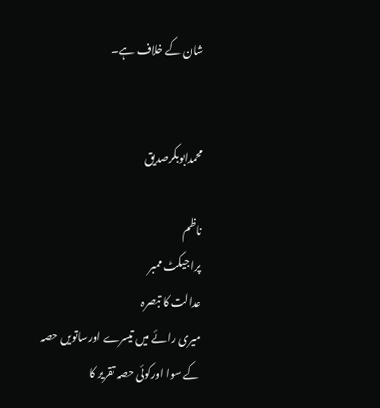شان کے خلاف ہے۔


محمدابوبکرصدیق

ناظم
پراجیکٹ ممبر
عدالت کا تبصرہ
میری رائے میں تیسرے اورساتویں حصہ کے سوا اورکوئی حصہ تقریر کا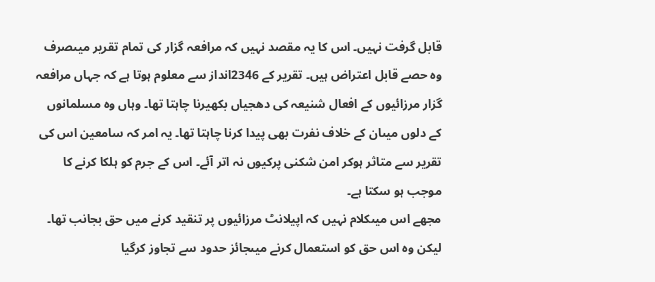قابل گرفت نہیں۔ اس کا یہ مقصد نہیں کہ مرافعہ گزار کی تمام تقریر میںصرف وہ حصے قابل اعتراض ہیں۔ تقریر کے 2346انداز سے معلوم ہوتا ہے کہ جہاں مرافعہ گزار مرزائیوں کے افعال شنیعہ کی دھجیاں بکھیرنا چاہتا تھا۔ وہاں وہ مسلمانوں کے دلوں میںان کے خلاف نفرت بھی پیدا کرنا چاہتا تھا۔ یہ امر کہ سامعین اس کی تقریر سے متاثر ہوکر امن شکنی پرکیوں نہ اتر آئے۔ اس کے جرم کو ہلکا کرنے کا موجب ہو سکتا ہے۔
مجھے اس میںکلام نہیں کہ اپیلانٹ مرزائیوں پر تنقید کرنے میں حق بجانب تھا۔ لیکن وہ اس حق کو استعمال کرنے میںجائز حدود سے تجاوز کرگیا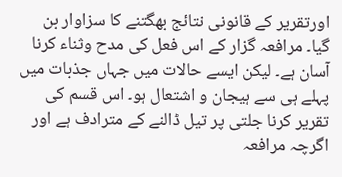اورتقریر کے قانونی نتائج بھگتنے کا سزاوار بن گیا۔ مرافعہ گزار کے اس فعل کی مدح وثناء کرنا آسان ہے۔ لیکن ایسے حالات میں جہاں جذبات میں پہلے ہی سے ہیجان و اشتعال ہو۔ اس قسم کی تقریر کرنا جلتی پر تیل ڈالنے کے مترادف ہے اور اگرچہ مرافعہ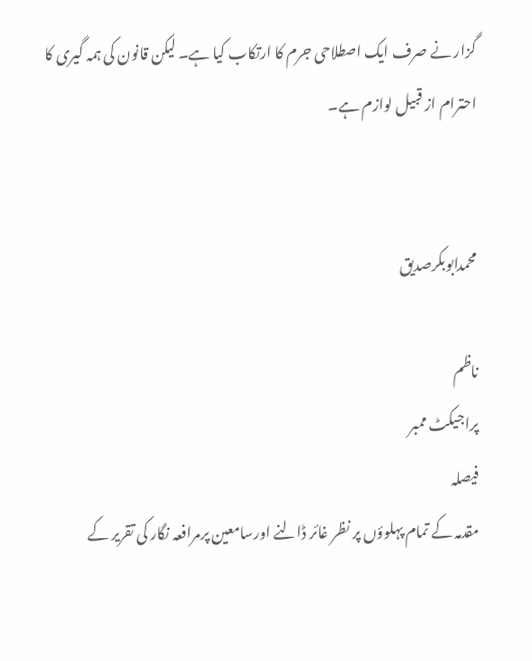گزار نے صرف ایک اصطلاحی جرم کا ارتکاب کیا ہے۔ لیکن قانون کی ہمہ گیری کا احترام از قبیل لوازم ہے۔


محمدابوبکرصدیق

ناظم
پراجیکٹ ممبر
فیصلہ
مقدمہ کے تمام پہلوؤں پر نظر غائر ڈالنے اورسامعین پرمرافعہ نگار کی تقریر کے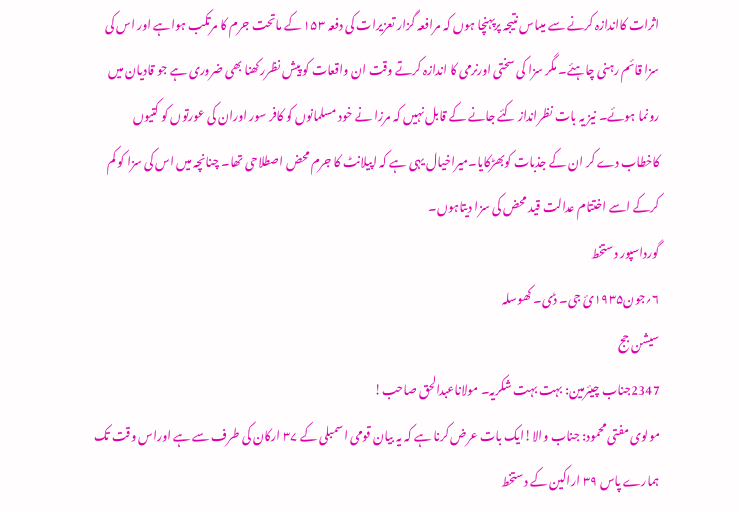اثرات کااندازہ کرنے سے میںاس نتیجہ پرپہنچا ہوں کہ مرافعہ گزار تعزیرات کی دفعہ ۱۵۳ کے ماتحت جرم کا مرتکب ہواہے اور اس کی سزا قائم رہنی چاہئے۔ مگر سزا کی سختی اورنرمی کا اندازہ کرتے وقت ان واقعات کو پیش نظررکھنا بھی ضروری ہے جو قادیان میں رونما ہوئے۔ نیز یہ بات نظرانداز کئے جانے کے قابل نہیں کہ مرزا نے خود مسلمانوں کو کافر سور اوران کی عورتوں کو کتیوں کاخطاب دے کر ان کے جذبات کوبھڑکایا۔میراخیال یہی ہے کہ اپیلانٹ کا جرم محض اصطلاحی تھا۔ چنانچہ میں اس کی سزا کو کم کرکے اسے اختتام عدالت قید محض کی سزا دیتاہوں۔
گورداسپور دستخط
۶؍جون۱۹۳۵ئ جی۔ ڈی۔ کھوسلہ
سیشن جج
2347جناب چیئرمین: بہت بہت شکریہ۔ مولاناعبدالحق صاحب!
مولوی مفتی محمود: جناب والا!ایک بات عرض کرنا ہے کہ یہ بیان قومی اسمبلی کے ۳۷ ارکان کی طرف سے ہے اوراس وقت تک ہمارے پاس ۳۹ اراکین کے دستخط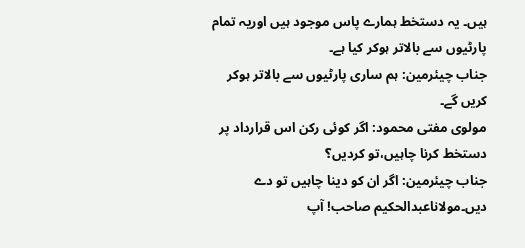ہیں۔ یہ دستخط ہمارے پاس موجود ہیں اوریہ تمام پارٹیوں سے بالاتر ہوکر کیا ہے۔
جناب چیئرمین: ہم ساری پارٹیوں سے بالاتر ہوکر کریں گے۔
مولوی مفتی محمود: اگر کوئی رکن اس قرارداد پر دستخط کرنا چاہیں،تو کردیں؟
جناب چیئرمین: اگر ان کو دینا چاہیں تو دے دیں۔مولاناعبدالحکیم صاحب! آپ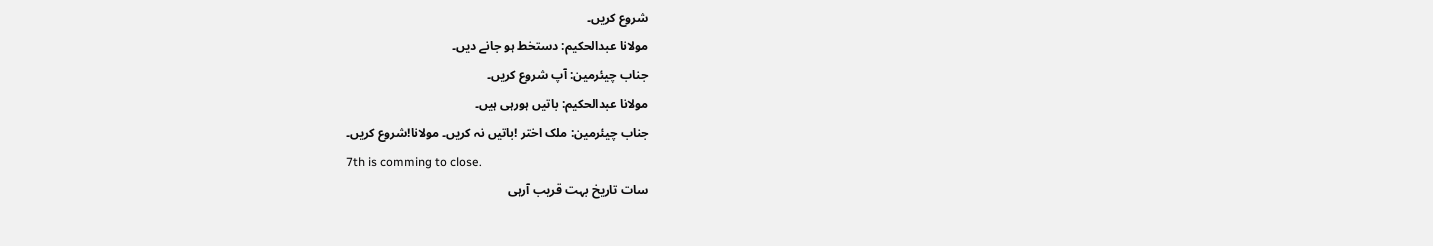شروع کریں۔
مولانا عبدالحکیم: دستخط ہو جانے دیں۔
جناب چیئرمین: آپ شروع کریں۔
مولانا عبدالحکیم: باتیں ہورہی ہیں۔
جناب چیئرمین: ملک اختر !باتیں نہ کریں۔ مولانا!شروع کریں۔
7th is comming to close.
سات تاریخ بہت قریب آرہی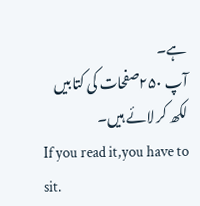ہے۔
آپ ۲۵۰صفحات کی کتابیں لکھ کر لائے ہیں۔
If you read it,you have to sit.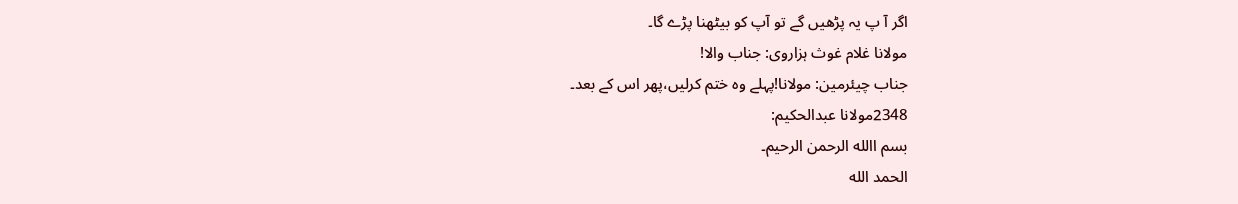اگر آ پ یہ پڑھیں گے تو آپ کو بیٹھنا پڑے گا۔
مولانا غلام غوث ہزاروی: جناب والا!
جناب چیئرمین: مولانا!پہلے وہ ختم کرلیں،پھر اس کے بعد۔
2348مولانا عبدالحکیم:
بسم االله الرحمن الرحیم۔
الحمد الله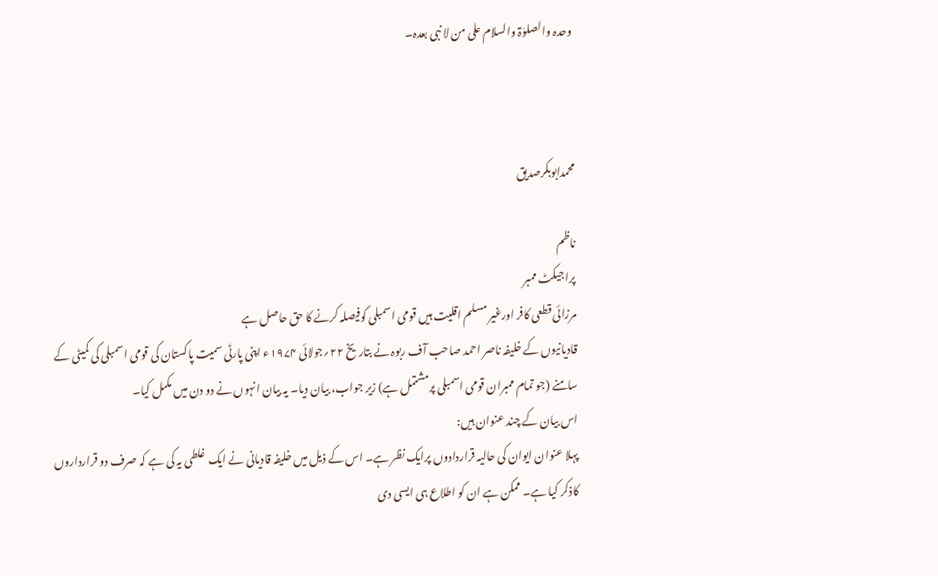وحدہ والصلوٰۃ والسلام علی من لا نبی بعدہ۔



محمدابوبکرصدیق

ناظم
پراجیکٹ ممبر
مرزائی قطعی کافر اورغیر مسلم اقلیت ہیں قومی اسمبلی کوفیصلہ کرنے کا حق حاصل ہے
قادیانیوں کے خلیفہ ناصر احمد صاحب آف ربوہ نے بتاریخ ۲۲؍جولائی ۱۹۷۴ء اپنی پارٹی سمیت پاکستان کی قومی اسمبلی کی کمیٹی کے سامنے (جو تمام ممبران قومی اسمبلی پرمشتمل ہے) زیر جواب، بیان دیا۔ یہ بیان انہوں نے دو دن میں مکمل کیا۔
اس بیان کے چند عنوان ہیں:
پہلا عنوان ایوان کی حالیہ قراردادوں پرایک نظر ہے۔ اس کے ذیل میں خلیفہ قادیانی نے ایک غلطی یہ کی ہے کہ صرف دو قرارداروں کاذکر کیا ہے۔ ممکن ہے ان کو اطلاع ہی ایسی دی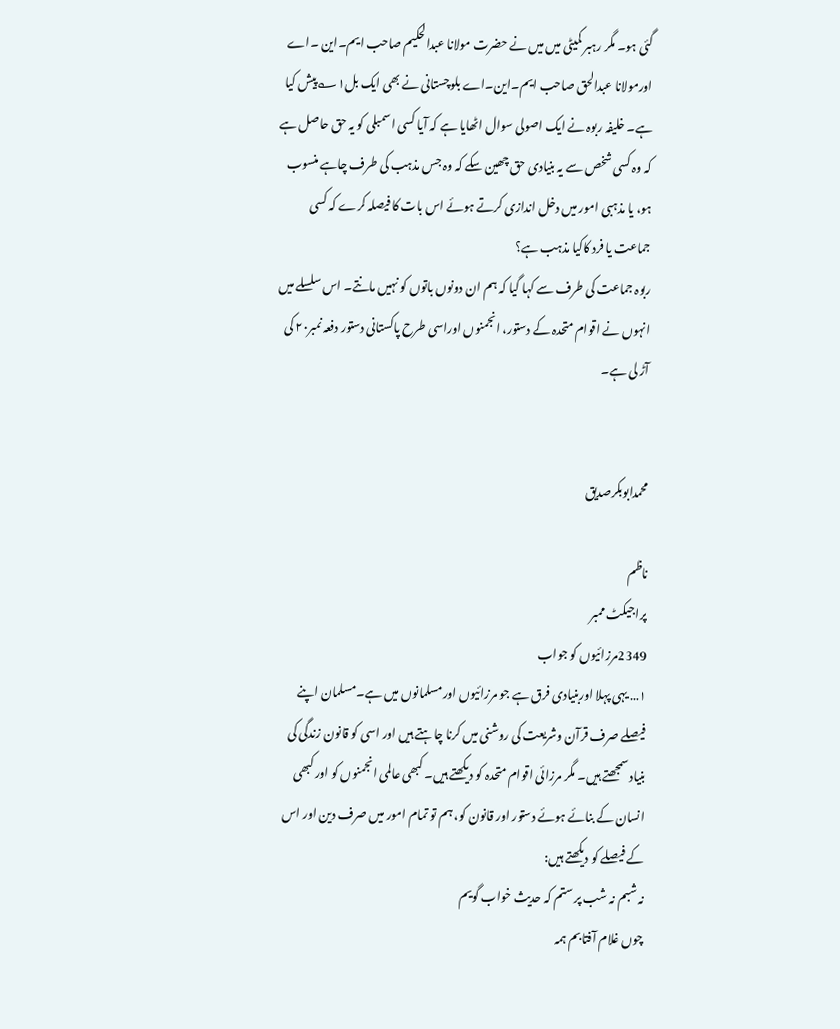گئی ہو۔ مگر رہبر کمیٹی میں میں نے حضرت مولانا عبدالحکیم صاحب ایم۔این ۔اے اورمولانا عبدالحق صاحب ایم۔این۔اے بلوچستانی نے بھی ایک بل۱؎پیش کیا ہے۔ خلیفہ ربوہ نے ایک اصولی سوال اٹھایا ہے کہ آیا کسی اسمبلی کو یہ حق حاصل ہے کہ وہ کسی شخص سے یہ بنیادی حق چھین سکے کہ وہ جس مذہب کی طرف چاہے منسوب ہو، یا مذہبی امور میں دخل اندازی کرتے ہوئے اس بات کا فیصلہ کرے کہ کسی جماعت یا فرد کاکیا مذہب ہے؟
ربوہ جماعت کی طرف سے کہا گیا کہ ہم ان دونوں باتوں کو نہیں مانتے۔ اس سلسلے میں انہوں نے اقوام متحدہ کے دستور، انجمنوں اوراسی طرح پاکستانی دستور دفعہ نمبر۲۰ کی آڑ لی ہے۔


محمدابوبکرصدیق

ناظم
پراجیکٹ ممبر
2349مرزائیوں کو جواب
۱… یہی پہلا اوربنیادی فرق ہے جو مرزائیوں اورمسلمانوں میں ہے۔مسلمان اپنے فیصلے صرف قرآن وشریعت کی روشنی میں کرنا چاہتے ہیں اور اسی کو قانون زندگی کی بنیاد سمجھتے ہیں۔ مگر مرزائی اقوام متحدہ کو دیکھتے ہیں۔ کبھی عالمی انجمنوں کو اور کبھی انسان کے بنائے ہوئے دستور اور قانون کو، ہم تو تمام امور میں صرف دین اور اس کے فیصلے کو دیکھتے ہیں:
نہ شبم نہ شب پر ستم کہ حدیث خواب گویم
چوں غلام آفتابم ہمہ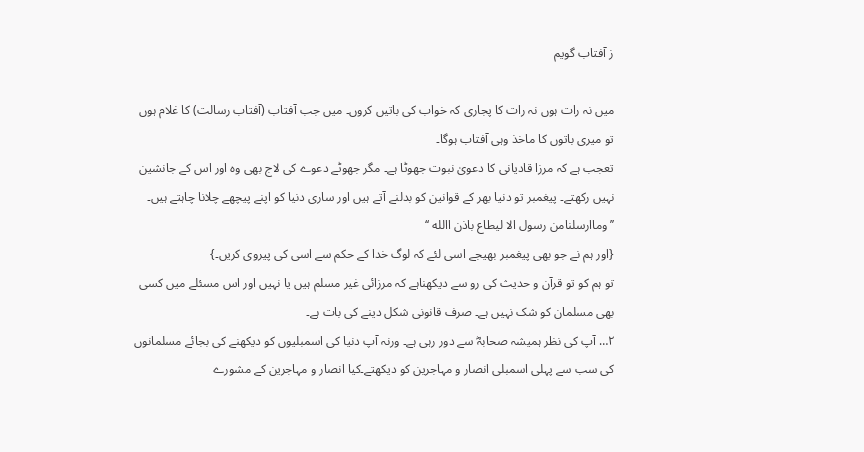ز آفتاب گویم

میں نہ رات ہوں نہ رات کا پجاری کہ خواب کی باتیں کروں۔ میں جب آفتاب (آفتاب رسالت) کا غلام ہوں تو میری باتوں کا ماخذ وہی آفتاب ہوگا۔
تعجب ہے کہ مرزا قادیانی کا دعویٰ نبوت جھوٹا ہے۔ مگر جھوٹے دعوے کی لاج بھی وہ اور اس کے جانشین نہیں رکھتے۔ پیغمبر تو دنیا بھر کے قوانین کو بدلنے آتے ہیں اور ساری دنیا کو اپنے پیچھے چلانا چاہتے ہیں۔
’’وماارسلنامن رسول الا لیطاع باذن االله ‘‘
{اور ہم نے جو بھی پیغمبر بھیجے اسی لئے کہ لوگ خدا کے حکم سے اسی کی پیروی کریں۔}
تو ہم کو تو قرآن و حدیث کی رو سے دیکھناہے کہ مرزائی غیر مسلم ہیں یا نہیں اور اس مسئلے میں کسی بھی مسلمان کو شک نہیں ہے۔ صرف قانونی شکل دینے کی بات ہے۔
۲… آپ کی نظر ہمیشہ صحابہؓ سے دور رہی ہے۔ ورنہ آپ دنیا کی اسمبلیوں کو دیکھنے کی بجائے مسلمانوں کی سب سے پہلی اسمبلی انصار و مہاجرین کو دیکھتے۔کیا انصار و مہاجرین کے مشورے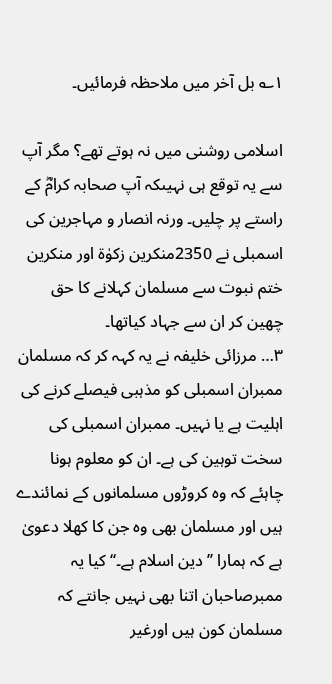۱؎ بل آخر میں ملاحظہ فرمائیں۔

اسلامی روشنی میں نہ ہوتے تھے؟ مگر آپ سے یہ توقع ہی نہیںکہ آپ صحابہ کرامؓ کے راستے پر چلیں۔ ورنہ انصار و مہاجرین کی اسمبلی نے 2350منکرین زکوٰۃ اور منکرین ختم نبوت سے مسلمان کہلانے کا حق چھین کر ان سے جہاد کیاتھا۔
۳… مرزائی خلیفہ نے یہ کہہ کر کہ مسلمان ممبران اسمبلی کو مذہبی فیصلے کرنے کی اہلیت ہے یا نہیں۔ ممبران اسمبلی کی سخت توہین کی ہے۔ ان کو معلوم ہونا چاہئے کہ وہ کروڑوں مسلمانوں کے نمائندے ہیں اور مسلمان بھی وہ جن کا کھلا دعویٰ ہے کہ ہمارا ’’دین اسلام ہے۔‘‘ کیا یہ ممبرصاحبان اتنا بھی نہیں جانتے کہ مسلمان کون ہیں اورغیر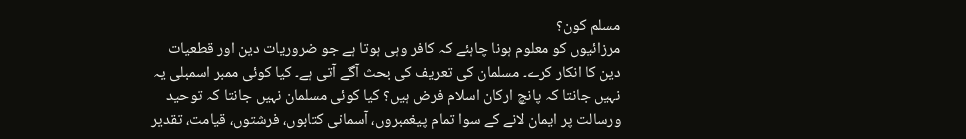مسلم کون؟
مرزائیوں کو معلوم ہونا چاہئے کہ کافر وہی ہوتا ہے جو ضروریات دین اور قطعیات دین کا انکار کرے۔ مسلمان کی تعریف کی بحث آگے آتی ہے۔ کیا کوئی ممبر اسمبلی یہ نہیں جانتا کہ پانچ ارکان اسلام فرض ہیں؟ کیا کوئی مسلمان نہیں جانتا کہ توحید ورسالت پر ایمان لانے کے سوا تمام پیغمبروں، آسمانی کتابوں، فرشتوں، قیامت، تقدیر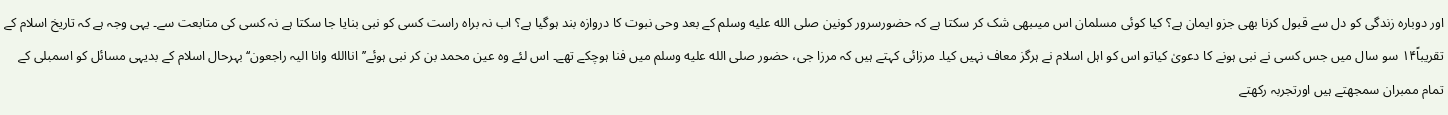اور دوبارہ زندگی کو دل سے قبول کرنا بھی جزو ایمان ہے؟ کیا کوئی مسلمان اس میںبھی شک کر سکتا ہے کہ حضورسرور کونین صلى الله عليه وسلم کے بعد وحی نبوت کا دروازہ بند ہوگیا ہے؟ اب نہ براہ راست کسی کو نبی بنایا جا سکتا ہے نہ کسی کی متابعت سے۔ یہی وجہ ہے کہ تاریخ اسلام کے تقریباً۱۴ سو سال میں جس کسی نے نبی ہونے کا دعویٰ کیاتو اس کو اہل اسلام نے ہرگز معاف نہیں کیا۔ مرزائی کہتے ہیں کہ مرزا جی، حضور صلى الله عليه وسلم میں فنا ہوچکے تھے۔ اس لئے وہ عین محمد بن کر نبی ہوئے’’اناالله وانا الیہ راجعون‘‘بہرحال اسلام کے بدیہی مسائل کو اسمبلی کے تمام ممبران سمجھتے ہیں اورتجربہ رکھتے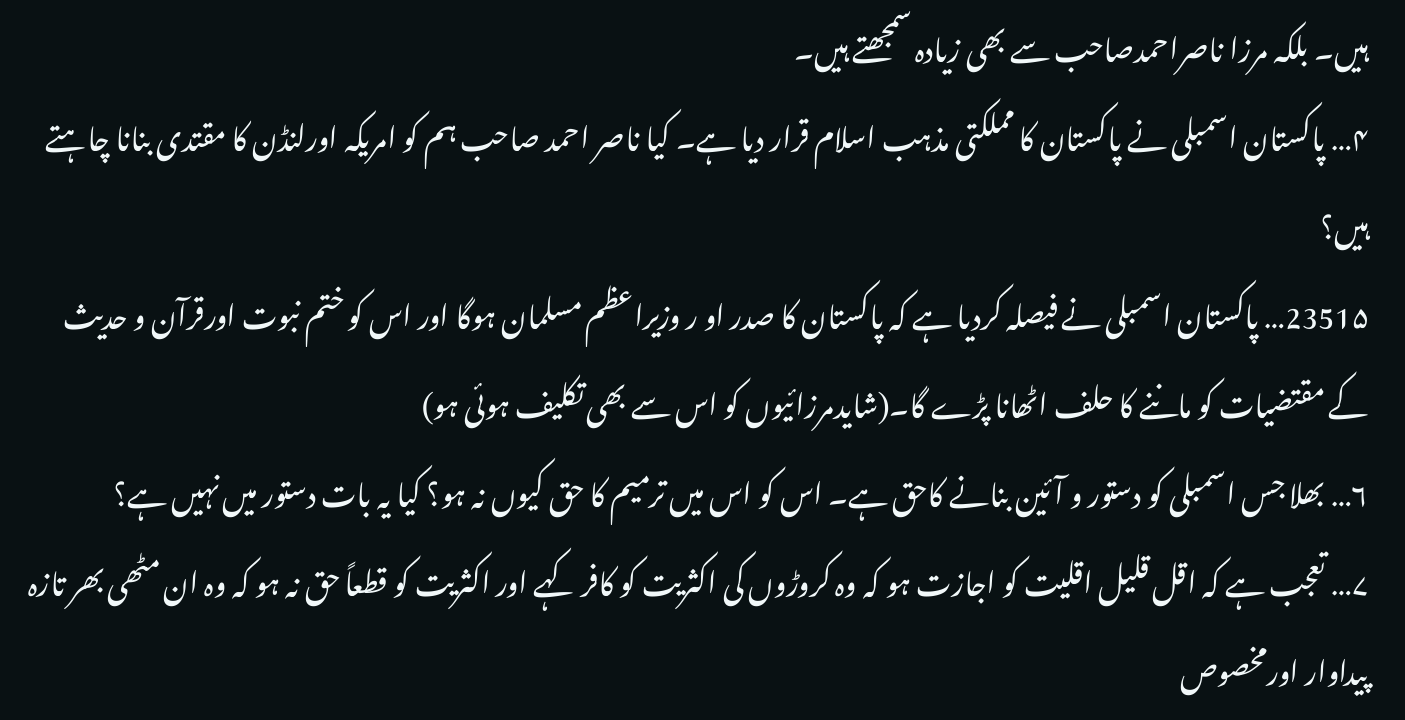ہیں۔ بلکہ مرزا ناصراحمدصاحب سے بھی زیادہ سمجھتے ہیں۔
۴… پاکستان اسمبلی نے پاکستان کا مملکتی مذہب اسلام قرار دیا ہے۔ کیا ناصر احمد صاحب ہم کو امریکہ اورلنڈن کا مقتدی بنانا چاہتے ہیں؟
2351۵… پاکستان اسمبلی نے فیصلہ کردیا ہے کہ پاکستان کا صدر او ر وزیراعظم مسلمان ہوگا اور اس کو ختم نبوت اورقرآن و حدیث کے مقتضیات کو ماننے کا حلف اٹھانا پڑے گا۔(شایدمرزائیوں کو اس سے بھی تکلیف ہوئی ہو)
۶… بھلا جس اسمبلی کو دستور و آئین بنانے کاحق ہے۔ اس کو اس میں ترمیم کا حق کیوں نہ ہو؟ کیا یہ بات دستور میں نہیں ہے؟
۷… تعجب ہے کہ اقل قلیل اقلیت کو اجازت ہو کہ وہ کروڑوں کی اکثریت کو کافر کہے اور اکثریت کو قطعاً حق نہ ہو کہ وہ ان مٹھی بھر تازہ پیداوار اورمخصوص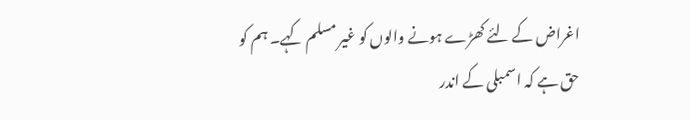اغراض کے لئے کھڑے ہونے والوں کو غیر مسلم کہے۔ ہم کو حق ہے کہ اسمبلی کے اندر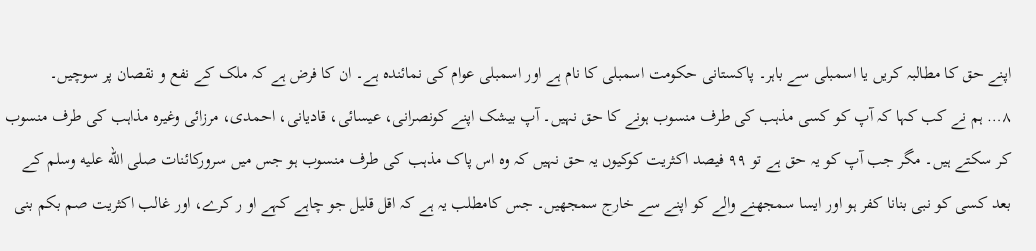اپنے حق کا مطالبہ کریں یا اسمبلی سے باہر۔ پاکستانی حکومت اسمبلی کا نام ہے اور اسمبلی عوام کی نمائندہ ہے۔ ان کا فرض ہے کہ ملک کے نفع و نقصان پر سوچیں۔
۸… ہم نے کب کہا کہ آپ کو کسی مذہب کی طرف منسوب ہونے کا حق نہیں۔ آپ بیشک اپنے کونصرانی، عیسائی، قادیانی، احمدی، مرزائی وغیرہ مذاہب کی طرف منسوب کر سکتے ہیں۔ مگر جب آپ کو یہ حق ہے تو ۹۹ فیصد اکثریت کوکیوں یہ حق نہیں کہ وہ اس پاک مذہب کی طرف منسوب ہو جس میں سرورکائنات صلى الله عليه وسلم کے بعد کسی کو نبی بنانا کفر ہو اور ایسا سمجھنے والے کو اپنے سے خارج سمجھیں۔ جس کامطلب یہ ہے کہ اقل قلیل جو چاہے کہے او ر کرے، اور غالب اکثریت صم بکم بنی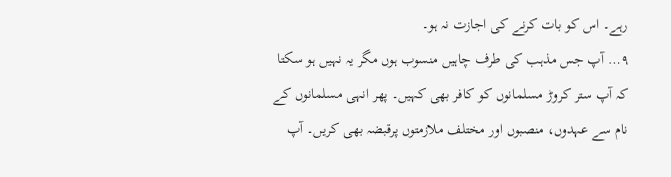رہے۔ اس کو بات کرنے کی اجازت نہ ہو۔
۹… آپ جس مذہب کی طرف چاہیں منسوب ہوں مگر یہ نہیں ہو سکتا کہ آپ ستر کروڑ مسلمانوں کو کافر بھی کہیں۔ پھر انہی مسلمانوں کے نام سے عہدوں، منصبوں اور مختلف ملازمتوں پرقبضہ بھی کریں۔ آپ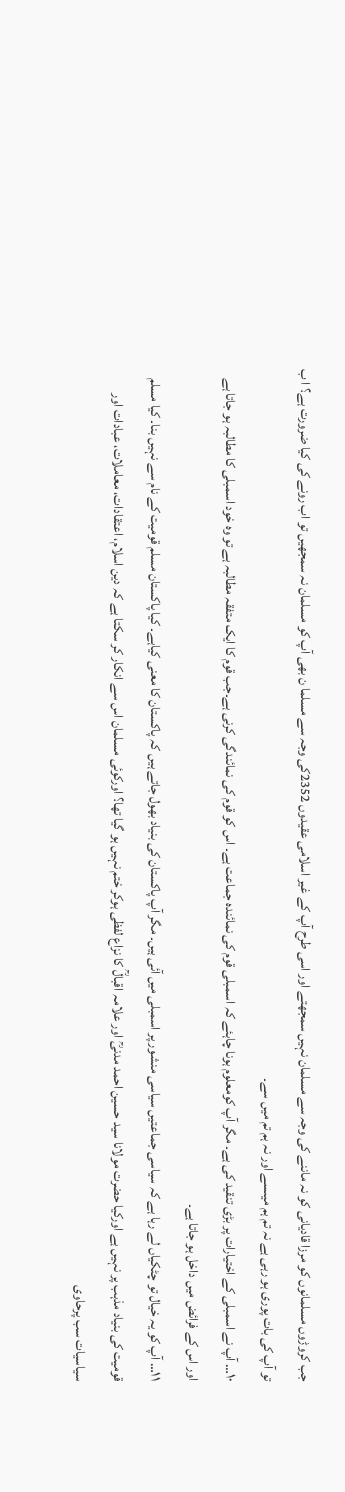جب کروڑوں مسلمانوں کو مرزا قادیانی کو نہ ماننے کی وجہ سے مسلمان نہیں سمجھتے اور اسی طرح آپ کے غیر اسلامی عقیدوں 2352کی وجہ سے مسلما ن بھی آپ کو مسلمان نہ سمجھیں تو اب رونے کی کیا ضرورت ہے؟ ا ب تو آپ کی بات پوری ہو رہی ہے نہ تم ہم میںسے اور نہ ہم تم میں سے۔
۱۰… آپ نے اسمبلی کے اختیارات پر بڑی تنقید کی ہے۔ مگر آپ کومعلوم ہونا چاہئے کہ اسمبلی قوم کی نمائندہ جماعت ہے۔ اس کو قوم کی نمائندگی کرنی ہے۔جب قوم کا ایک متفقہ مطالبہ ہے تو وہ خود اسمبلی کا مطالبہ ہو جاتا ہے اور اس کے فرائض میں داخل ہو جاتا ہے۔
۱۱… آپ کو یہ خیال تو چٹکیاں لے رہا ہے کہ سیاسی جماعتیں سیاسی منشور پر اسمبلی میں آئی ہیں۔ مگر آپ پاکستان کی بنیاد بھول جاتے ہیں کہ پاکستان کا معنی کیاہے۔ کیا پاکستان مسلم قومیت کے نام سے نہیں بنا۔ کیا مسلم قومیت کی بنیاد مذہب پر نہیں ہے اورکیا حضرت مولانا سید حسین احمد مدنیؒ اور علامہ اقبالؒ کا نزاع لفظی ہوکر ختم نہیں ہو گیا تھا؟ اورکوئی مسلمان اس سے انکار کر سکتا ہے کہ دین اسلام، اعتقادات، معاملات، عبادات اور سیاسیات سب پرحاوی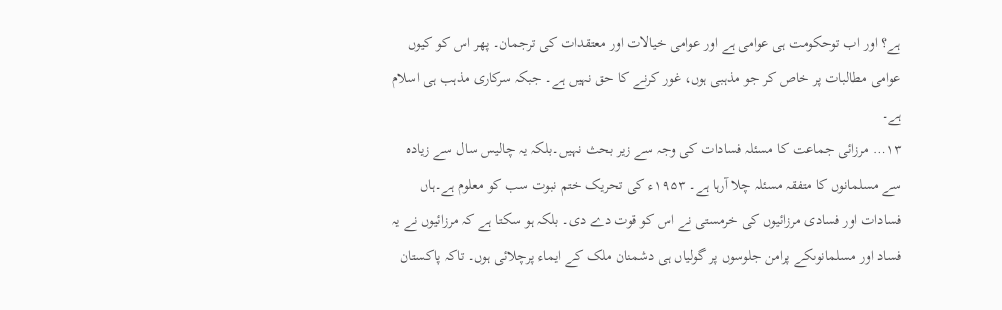ہے؟ اور اب توحکومت ہی عوامی ہے اور عوامی خیالات اور معتقدات کی ترجمان۔ پھر اس کو کیوں عوامی مطالبات پر خاص کر جو مذہبی ہوں، غور کرنے کا حق نہیں ہے۔ جبکہ سرکاری مذہب ہی اسلام ہے۔
۱۳… مرزائی جماعت کا مسئلہ فسادات کی وجہ سے زیر بحث نہیں۔بلکہ یہ چالیس سال سے زیادہ سے مسلمانوں کا متفقہ مسئلہ چلا آرہا ہے۔ ۱۹۵۳ء کی تحریک ختم نبوت سب کو معلوم ہے۔ہاں فسادات اور فسادی مرزائیوں کی خرمستی نے اس کو قوت دے دی۔ بلکہ ہو سکتا ہے کہ مرزائیوں نے یہ فساد اور مسلمانوںکے پرامن جلوسوں پر گولیاں ہی دشمنان ملک کے ایماء پرچلائی ہوں۔ تاکہ پاکستان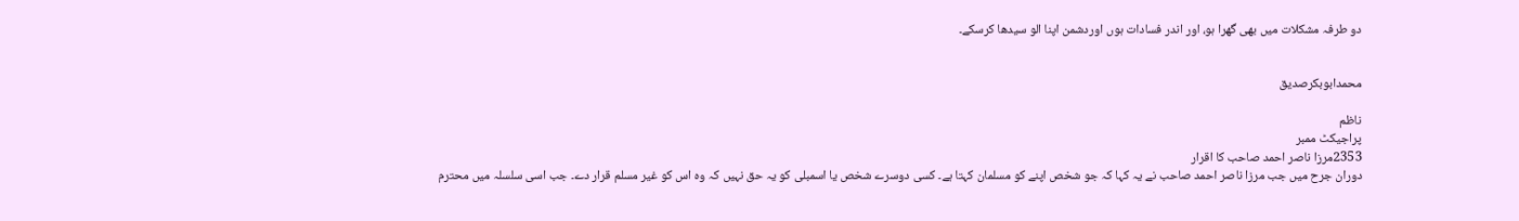دو طرفہ مشکلات میں بھی گھرا ہو، اور اندر فسادات ہوں اوردشمن اپنا الو سیدھا کرسکے۔


محمدابوبکرصدیق

ناظم
پراجیکٹ ممبر
2353مرزا ناصر احمد صاحب کا اقرار
دوران جرح میں جب مرزا ناصر احمد صاحب نے یہ کہا کہ جو شخص اپنے کو مسلمان کہتا ہے۔ کسی دوسرے شخص یا اسمبلی کو یہ حق نہیں کہ وہ اس کو غیر مسلم قرار دے۔ جب اسی سلسلہ میں محترم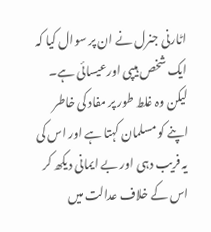اٹارنی جنرل نے ان پر سوال کیا کہ ایک شخص ہیپی اورعیسائی ہے۔ لیکن وہ غلط طور پر مفاد کی خاطر اپنے کو مسلمان کہتا ہے اور اس کی یہ فریب دہی اور بے ایمانی دیکھ کر اس کے خلاف عدالت میں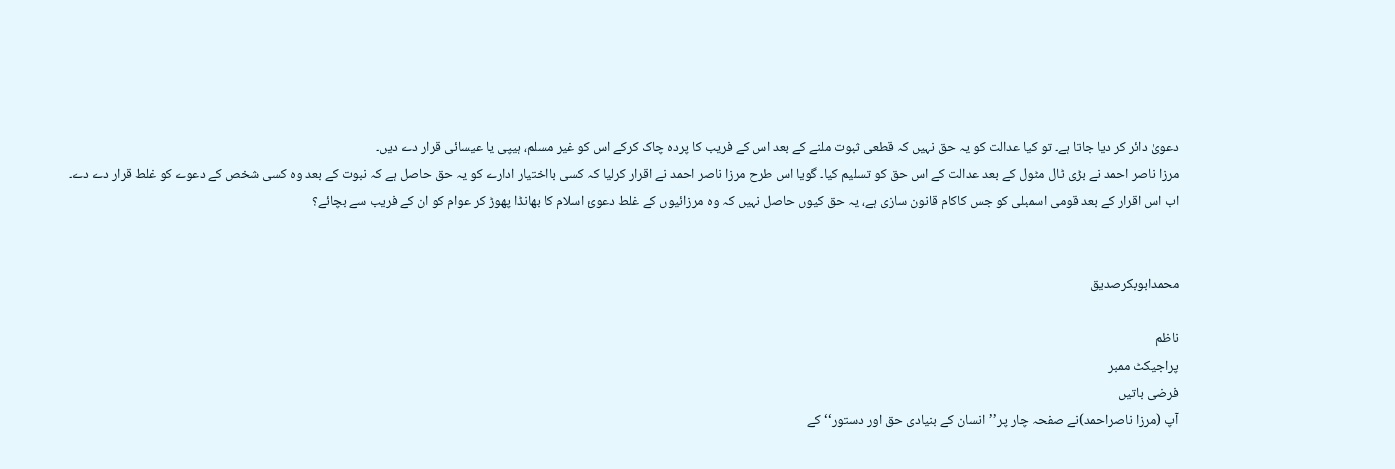دعویٰ دائر کر دیا جاتا ہے۔ تو کیا عدالت کو یہ حق نہیں کہ قطعی ثبوت ملنے کے بعد اس کے فریب کا پردہ چاک کرکے اس کو غیر مسلم، ہیپی یا عیسائی قرار دے دیں۔
مرزا ناصر احمد نے بڑی ٹال مٹول کے بعد عدالت کے اس حق کو تسلیم کیا۔ گویا اس طرح مرزا ناصر احمد نے اقرار کرلیا کہ کسی بااختیار ادارے کو یہ حق حاصل ہے کہ نبوت کے بعد وہ کسی شخص کے دعوے کو غلط قرار دے دے۔
اب اس اقرار کے بعد قومی اسمبلی کو جس کاکام قانون سازی ہے، یہ حق کیوں حاصل نہیں کہ وہ مرزائیوں کے غلط دعویٔ اسلام کا بھانڈا پھوڑ کر عوام کو ان کے فریب سے بچائے؟


محمدابوبکرصدیق

ناظم
پراجیکٹ ممبر
فرضی باتیں
آپ (مرزا ناصراحمد)نے صفحہ چار پر’’انسان کے بنیادی حق اور دستور‘‘ کے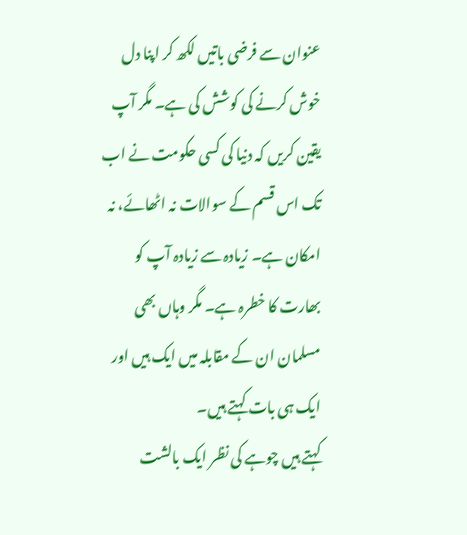عنوان سے فرضی باتیں لکھ کر اپنا دل خوش کرنے کی کوشش کی ہے۔ مگر آپ یقین کریں کہ دنیا کی کسی حکومت نے اب تک اس قسم کے سوالات نہ اٹھائے، نہ امکان ہے۔ زیادہ سے زیادہ آپ کو بھارت کا خطرہ ہے۔ مگر وہاں بھی مسلمان ان کے مقابلہ میں ایک ہیں اور ایک ہی بات کہتے ہیں۔
کہتے ہیں چوہے کی نظر ایک بالشت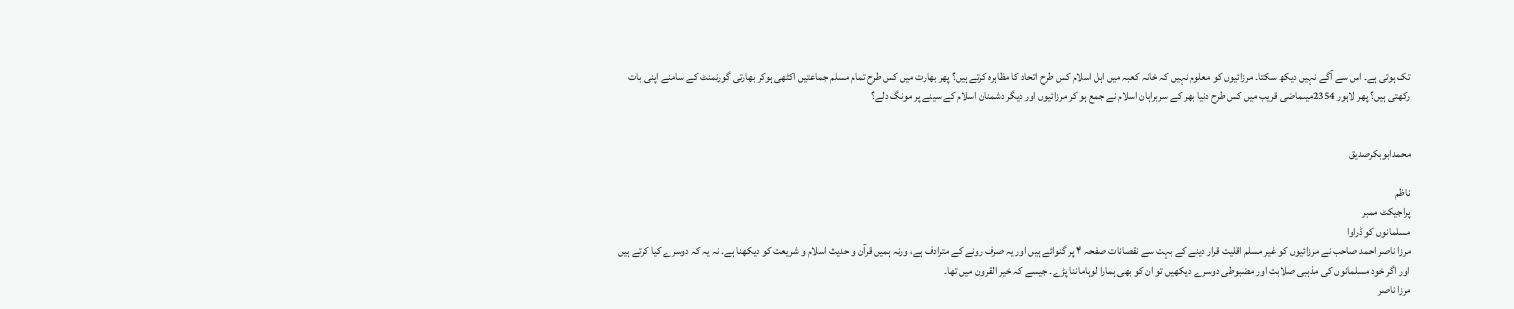تک ہوتی ہے۔ اس سے آگے نہیں دیکھ سکتا۔ مرزائیوں کو معلوم نہیں کہ خانہ کعبہ میں اہل اسلام کس طرح اتحاد کا مظاہرہ کرتے ہیں؟ پھر بھارت میں کس طرح تمام مسلم جماعتیں اکٹھی ہوکر بھارتی گورنمنٹ کے سامنے اپنی بات رکھتی ہیں؟ پھر لاہور 2354میںماضی قریب میں کس طرح دنیا بھر کے سربراہان اسلام نے جمع ہو کر مرزائیوں اور دیگر دشمنان اسلام کے سینے پر مونگ دلے؟


محمدابوبکرصدیق

ناظم
پراجیکٹ ممبر
مسلمانوں کو ڈراوا
مرزا ناصر احمد صاحب نے مرزائیوں کو غیر مسلم اقلیت قرار دینے کے بہت سے نقصانات صفحہ ۴ پر گنوائے ہیں اور یہ صرف رونے کے مترادف ہے، ورنہ ہمیں قرآن و حدیث اسلام و شریعت کو دیکھنا ہے۔ نہ یہ کہ دوسرے کیا کرتے ہیں اور اگر خود مسلمانوں کی مذہبی صلابت اور مضبوطی دوسرے دیکھیں تو ان کو بھی ہمارا لوہاماننا پڑے۔ جیسے کہ خیر القرون میں تھا۔
مرزا ناصر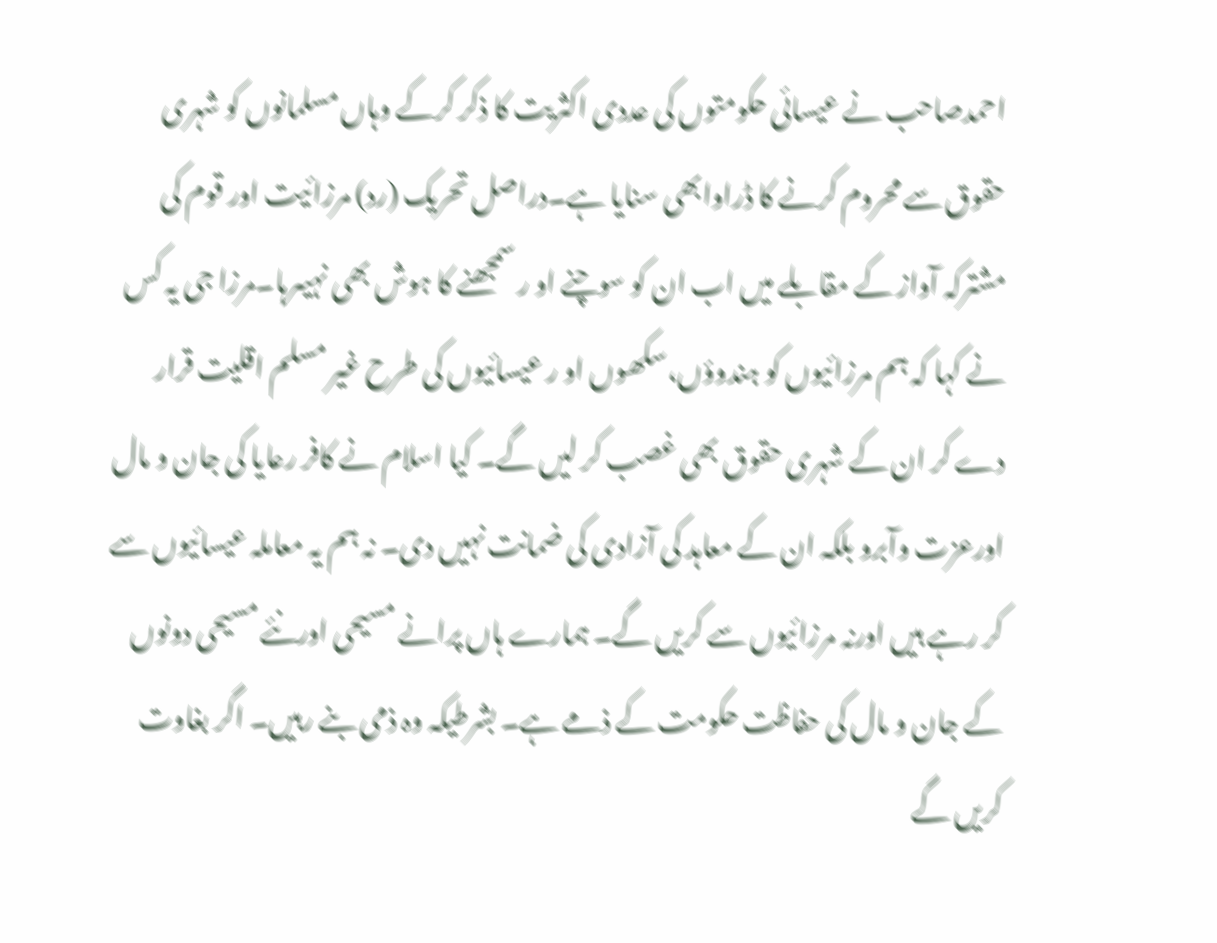احمدصاحب نے عیسائی حکومتوں کی عددی اکثریت کا ذکر کرکے وہاں مسلمانوں کو شہری حقوق سے محروم کرنے کا ڈراوابھی سنایا ہے۔دراصل تحریک (رد) مرزائیت اور قوم کی مشترکہ آواز کے مقابلے میں اب ان کو سوچنے او ر سمجھنے کا ہوش بھی نہیںرہا۔مرزا جی یہ کس نے کہا کہ ہم مرزائیوں کو ہندوؤں،سکھوں او ر عیسائیوں کی طرح غیر مسلم اقلیت قرار دے کر ان کے شہری حقوق بھی غصب کر لیں گے۔ کیا اسلام نے کافر رعایا کی جان و مال اورعزت وآبرو بلکہ ان کے معاہد کی آزادی کی ضمانت نہیں دی۔ نہ ہم یہ معاملہ عیسائیوں سے کر رہے ہیں اورنہ مرزائیوں سے کریں گے۔ ہمارے ہاں پرانے مسیحی اورنئے مسیحی دونوں کے جان و مال کی حفاظت حکومت کے ذمے ہے۔ بشرطیکہ وہ ذمی بنے رہیں۔ اگر بغاوت کریں گے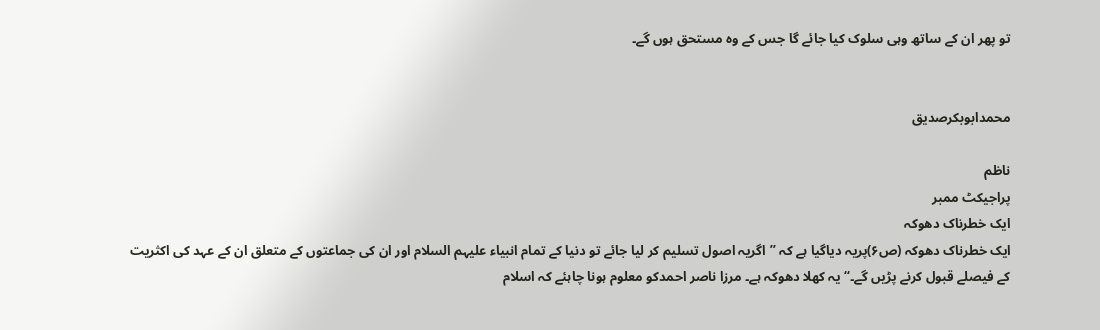تو پھر ان کے ساتھ وہی سلوک کیا جائے گا جس کے وہ مستحق ہوں گے۔


محمدابوبکرصدیق

ناظم
پراجیکٹ ممبر
ایک خطرناک دھوکہ
ایک خطرناک دھوکہ (ص۶)پریہ دیاگیا ہے کہ ’’اگریہ اصول تسلیم کر لیا جائے تو دنیا کے تمام انبیاء علیہم السلام اور ان کی جماعتوں کے متعلق ان کے عہد کی اکثریت کے فیصلے قبول کرنے پڑیں گے۔‘‘ یہ کھلا دھوکہ ہے۔ مرزا ناصر احمدکو معلوم ہونا چاہئے کہ اسلام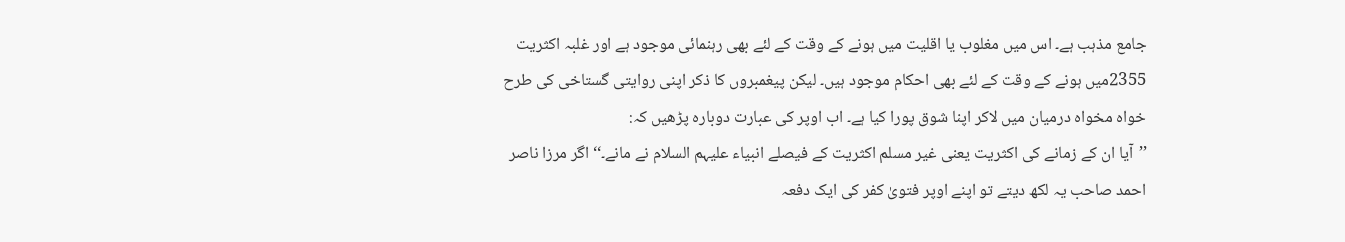جامع مذہب ہے۔ اس میں مغلوب یا اقلیت میں ہونے کے وقت کے لئے بھی رہنمائی موجود ہے اور غلبہ اکثریت 2355میں ہونے کے وقت کے لئے بھی احکام موجود ہیں۔ لیکن پیغمبروں کا ذکر اپنی روایتی گستاخی کی طرح خواہ مخواہ درمیان میں لاکر اپنا شوق پورا کیا ہے۔ اب اوپر کی عبارت دوبارہ پڑھیں کہ:
’’آیا ان کے زمانے کی اکثریت یعنی غیر مسلم اکثریت کے فیصلے انبیاء علیہم السلام نے مانے۔‘‘ اگر مرزا ناصر احمد صاحب یہ لکھ دیتے تو اپنے اوپر فتویٰ کفر کی ایک دفعہ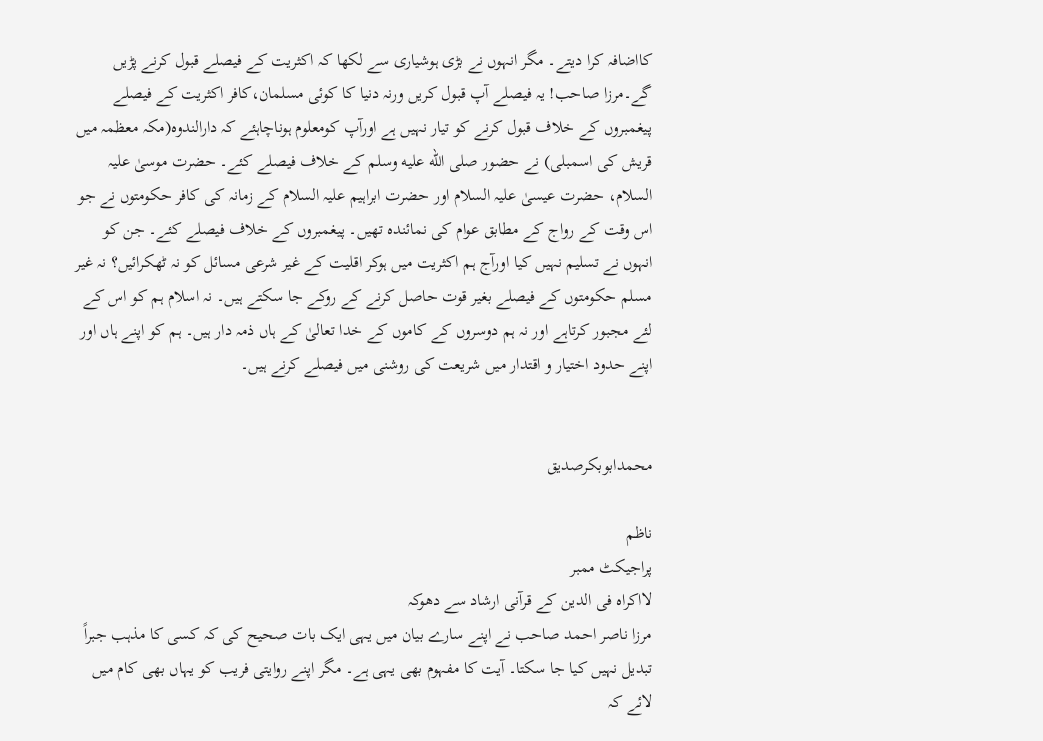کااضافہ کرا دیتے۔ مگر انہوں نے بڑی ہوشیاری سے لکھا کہ اکثریت کے فیصلے قبول کرنے پڑیں گے۔مرزا صاحب! یہ فیصلے آپ قبول کریں ورنہ دنیا کا کوئی مسلمان،کافر اکثریت کے فیصلے پیغمبروں کے خلاف قبول کرنے کو تیار نہیں ہے اورآپ کومعلوم ہوناچاہئے کہ دارالندوہ(مکہ معظمہ میں قریش کی اسمبلی) نے حضور صلى الله عليه وسلم کے خلاف فیصلے کئے۔ حضرت موسیٰ علیہ السلام، حضرت عیسیٰ علیہ السلام اور حضرت ابراہیم علیہ السلام کے زمانہ کی کافر حکومتوں نے جو اس وقت کے رواج کے مطابق عوام کی نمائندہ تھیں۔ پیغمبروں کے خلاف فیصلے کئے۔ جن کو انہوں نے تسلیم نہیں کیا اورآج ہم اکثریت میں ہوکر اقلیت کے غیر شرعی مسائل کو نہ ٹھکرائیں؟ نہ غیر مسلم حکومتوں کے فیصلے بغیر قوت حاصل کرنے کے روکے جا سکتے ہیں۔ نہ اسلام ہم کو اس کے لئے مجبور کرتاہے اور نہ ہم دوسروں کے کاموں کے خدا تعالیٰ کے ہاں ذمہ دار ہیں۔ ہم کو اپنے ہاں اور اپنے حدود اختیار و اقتدار میں شریعت کی روشنی میں فیصلے کرنے ہیں۔


محمدابوبکرصدیق

ناظم
پراجیکٹ ممبر
لااکراہ فی الدین کے قرآنی ارشاد سے دھوکہ
مرزا ناصر احمد صاحب نے اپنے سارے بیان میں یہی ایک بات صحیح کی کہ کسی کا مذہب جبراً تبدیل نہیں کیا جا سکتا۔ آیت کا مفہوم بھی یہی ہے۔ مگر اپنے روایتی فریب کو یہاں بھی کام میں لائے کہ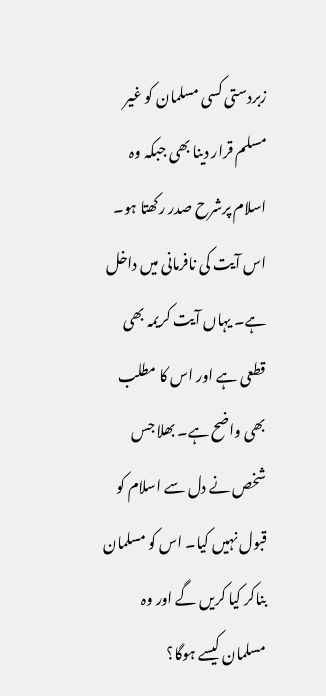زبردستی کسی مسلمان کو غیر مسلم قرار دینا بھی جبکہ وہ اسلام پرشرح صدر رکھتا ہو۔ اس آیت کی نافرمانی میں داخل ہے۔ یہاں آیت کریمہ بھی قطعی ہے اور اس کا مطلب بھی واضح ہے۔ بھلا جس شخص نے دل سے اسلام کو قبول نہیں کیا۔ اس کو مسلمان بناکر کیا کریں گے اور وہ مسلمان کیسے ہوگا؟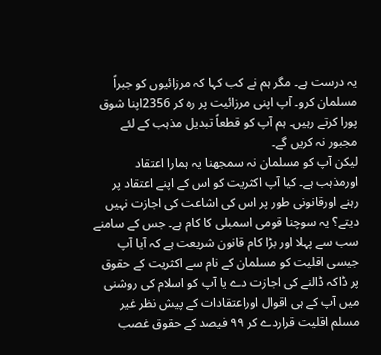یہ درست ہے۔ مگر ہم نے کب کہا کہ مرزائیوں کو جبراً مسلمان کرو۔ آپ اپنی مرزائیت پر رہ کر 2356اپنا شوق پورا کرتے رہیں۔ ہم آپ کو قطعاً تبدیل مذہب کے لئے مجبور نہ کریں گے۔
لیکن آپ کو مسلمان نہ سمجھنا یہ ہمارا اعتقاد اورمذہب ہے۔ کیا آپ اکثریت کو اس کے اپنے اعتقاد پر رہنے اورقانونی طور پر اس کی اشاعت کی اجازت نہیں دیتے؟ یہ سوچنا قومی اسمبلی کا کام ہے۔ جس کے سامنے سب سے پہلا اور بڑا کام قانون شریعت ہے کہ آیا آپ جیسی اقلیت کو مسلمان کے نام سے اکثریت کے حقوق پر ڈاکہ ڈالنے کی اجازت دے یا آپ کو اسلام کی روشنی میں آپ کے ہی اقوال اوراعتقادات کے پیش نظر غیر مسلم اقلیت قراردے کر ۹۹ فیصد کے حقوق غصب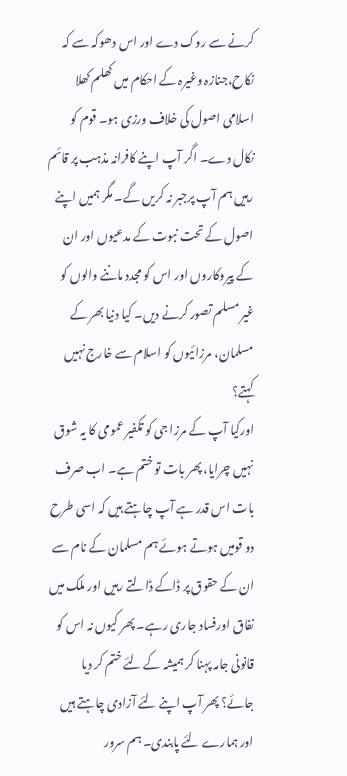کرنے سے روک دے اور اس دھوکہ سے کہ نکاح،جنازہ وغیرہ کے احکام میں کھلم کھلا اسلامی اصول کی خلاف ورزی ہو۔ قوم کو نکال دے۔ اگر آپ اپنے کافرانہ مذہب پر قائم رہیں ہم آپ پرجبر نہ کریں گے۔ مگر ہمیں اپنے اصول کے تحت نبوت کے مدعیوں اور ان کے پیروکاروں اور اس کو مجدد ماننے والوں کو غیر مسلم تصور کرنے دیں۔ کیا دنیا بھر کے مسلمان، مرزائیوں کو اسلام سے خارج نہیں کہتے؟
اورکیا آپ کے مرزا جی کو تکفیر عمومی کا یہ شوق نہیں چرایا، پھر بات تو ختم ہے۔ اب صرف بات اس قدر ہے آپ چاہتے ہیں کہ اسی طرح دو قومیں ہوتے ہوئے ہم مسلمان کے نام سے ان کے حقوق پر ڈاکے ڈالتے رہیں اور ملک میں نفاق اورفساد جاری رہے۔ پھر کیوں نہ اس کو قانونی جامہ پہنا کر ہمیشہ کے لئے ختم کر دیا جائے؟ پھر آپ اپنے لئے آزادی چاہتے ہیں اور ہمارے لئے پابندی۔ ہم سرور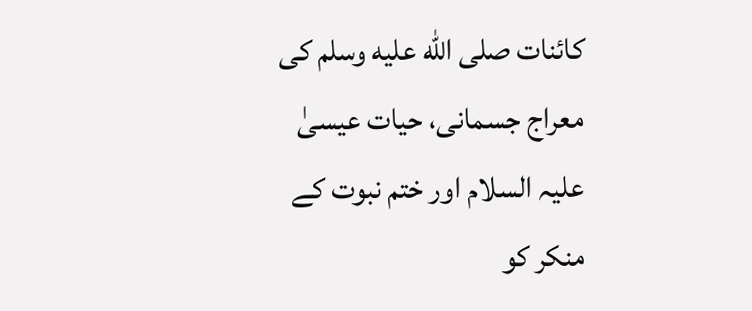کائنات صلى الله عليه وسلم کی معراج جسمانی، حیات عیسیٰ علیہ السلام اور ختم نبوت کے منکر کو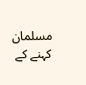مسلمان کہنے کے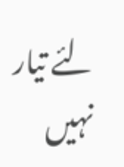لئے تیار نہیں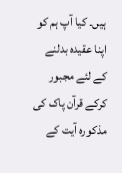ہیں۔ کیا آپ ہم کو اپنا عقیدہ بدلنے کے لئے مجبور کرکے قرآن پاک کی مذکورہ آیت کے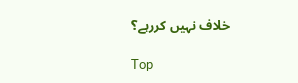خلاف نہیں کررہے؟

Top